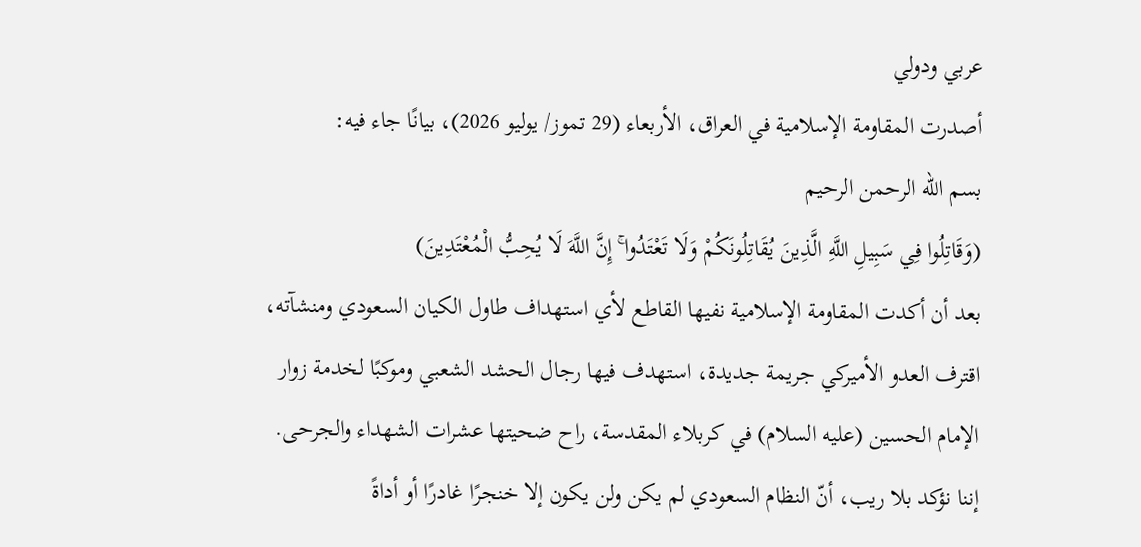عربي ودولي
أصدرت المقاومة الإسلامية في العراق، الأربعاء (29 تموز/ يوليو 2026)، بيانًا جاء فيه:
بسم الله الرحمن الرحيم
(وَقَاتِلُوا فِي سَبِيلِ اللَّهِ الَّذِينَ يُقَاتِلُونَكُمْ وَلَا تَعْتَدُوا ۚ إِنَّ اللَّهَ لَا يُحِبُّ الْمُعْتَدِينَ)
بعد أن أكدت المقاومة الإسلامية نفيها القاطع لأي استهداف طاول الكيان السعودي ومنشآته، اقترف العدو الأميركي جريمة جديدة، استهدف فيها رجال الحشد الشعبي وموكبًا لخدمة زوار الإمام الحسين (عليه السلام) في كربلاء المقدسة، راح ضحيتها عشرات الشهداء والجرحى.
إننا نؤكد بلا ريب، أنّ النظام السعودي لم يكن ولن يكون إلا خنجرًا غادرًا أو أداةً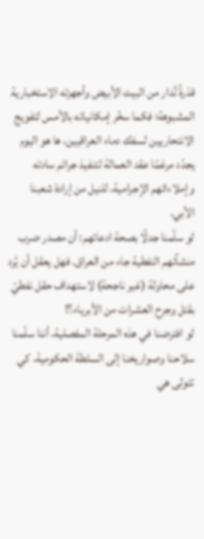قذرةً تُدار من البيت الأبيض وأجهزته الاستخبارية المشبوهة؛ فكما سخّر إمكانياته بالأمس لتفويج الانتحاريين لسفك دماء العراقيين، ها هو اليوم يجدّد مرغمًا عقد العمالة لتنفيذ جرائم سادته وإملاءاتهم الإجرامية، للنيل من إرادة شعبنا الأبي.
لو سلّمنا جدلًا بصحة ادعائهم: أن مصدر ضرب منشآتهم النفطية جاء من العراق. فهل يعقل أن يُرد على محاولة (غير ناجحة) لاستهداف حقل نفطيّ بقتل وجرح العشرات من الأبرياء؟!
لو افترضنا في هذه المرحلة المفصلية، أننا سلّمنا سلاحنا وصواريخنا إلى السلطة الحكومية، كي تتولى هي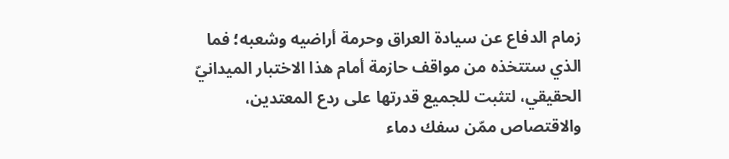زمام الدفاع عن سيادة العراق وحرمة أراضيه وشعبه؛ فما الذي ستتخذه من مواقف حازمة أمام هذا الاختبار الميدانيّ الحقيقي، لتثبت للجميع قدرتها على ردع المعتدين، والاقتصاص ممّن سفك دماء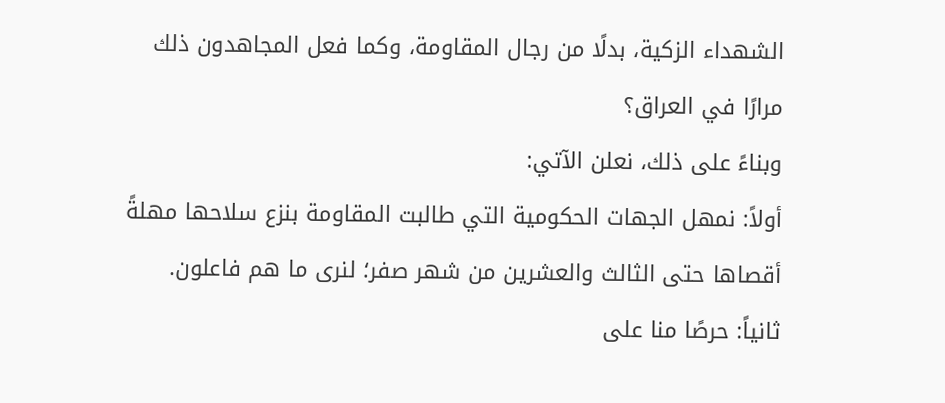الشهداء الزكية، بدلًا من رجال المقاومة، وكما فعل المجاهدون ذلك مرارًا في العراق؟
وبناءً على ذلك، نعلن الآتي:
أولاً: نمهل الجهات الحكومية التي طالبت المقاومة بنزع سلاحها مهلةً أقصاها حتى الثالث والعشرين من شهر صفر؛ لنرى ما هم فاعلون.
ثانياً: حرصًا منا على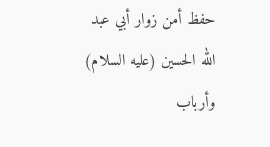حفظ أمن زوار أبي عبد الله الحسين (عليه السلام) وأرباب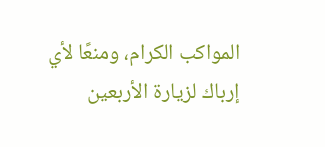المواكب الكرام، ومنعًا لأي إرباك لزيارة الأربعين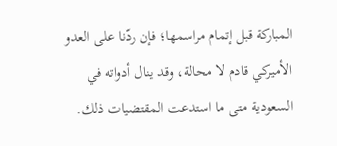المباركة قبل إتمام مراسمها؛ فإن ردّنا على العدو الأميركي قادم لا محالة، وقد ينال أدواته في السعودية متى ما استدعت المقتضيات ذلك.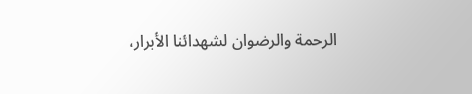الرحمة والرضوان لشهدائنا الأبرار،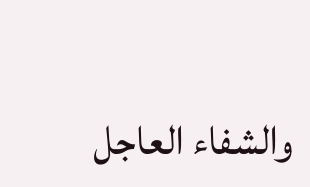والشفاء العاجل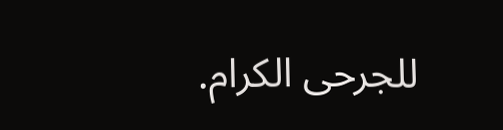للجرحى الكرام.